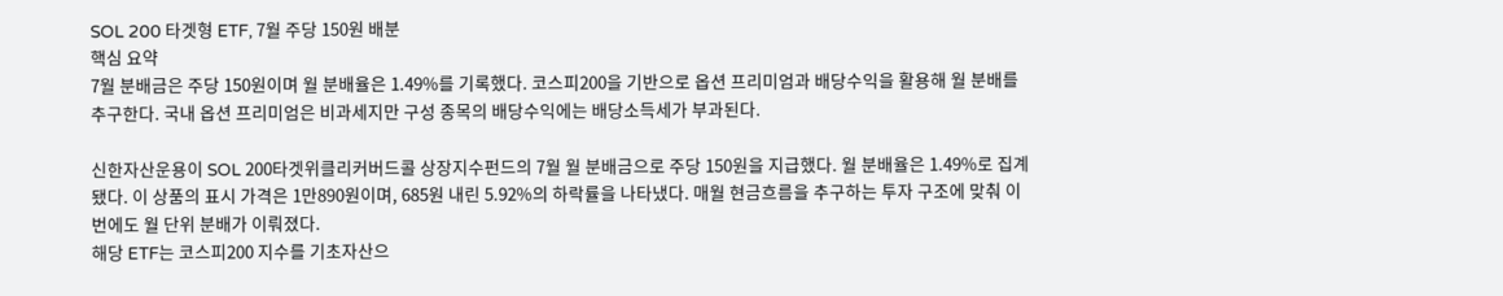SOL 200 타겟형 ETF, 7월 주당 150원 배분
핵심 요약
7월 분배금은 주당 150원이며 월 분배율은 1.49%를 기록했다. 코스피200을 기반으로 옵션 프리미엄과 배당수익을 활용해 월 분배를 추구한다. 국내 옵션 프리미엄은 비과세지만 구성 종목의 배당수익에는 배당소득세가 부과된다.

신한자산운용이 SOL 200타겟위클리커버드콜 상장지수펀드의 7월 월 분배금으로 주당 150원을 지급했다. 월 분배율은 1.49%로 집계됐다. 이 상품의 표시 가격은 1만890원이며, 685원 내린 5.92%의 하락률을 나타냈다. 매월 현금흐름을 추구하는 투자 구조에 맞춰 이번에도 월 단위 분배가 이뤄졌다.
해당 ETF는 코스피200 지수를 기초자산으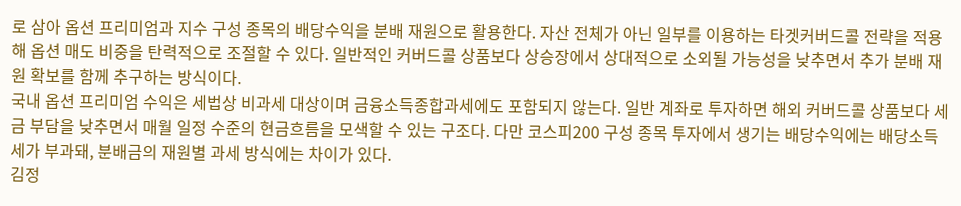로 삼아 옵션 프리미엄과 지수 구성 종목의 배당수익을 분배 재원으로 활용한다. 자산 전체가 아닌 일부를 이용하는 타겟커버드콜 전략을 적용해 옵션 매도 비중을 탄력적으로 조절할 수 있다. 일반적인 커버드콜 상품보다 상승장에서 상대적으로 소외될 가능성을 낮추면서 추가 분배 재원 확보를 함께 추구하는 방식이다.
국내 옵션 프리미엄 수익은 세법상 비과세 대상이며 금융소득종합과세에도 포함되지 않는다. 일반 계좌로 투자하면 해외 커버드콜 상품보다 세금 부담을 낮추면서 매월 일정 수준의 현금흐름을 모색할 수 있는 구조다. 다만 코스피200 구성 종목 투자에서 생기는 배당수익에는 배당소득세가 부과돼, 분배금의 재원별 과세 방식에는 차이가 있다.
김정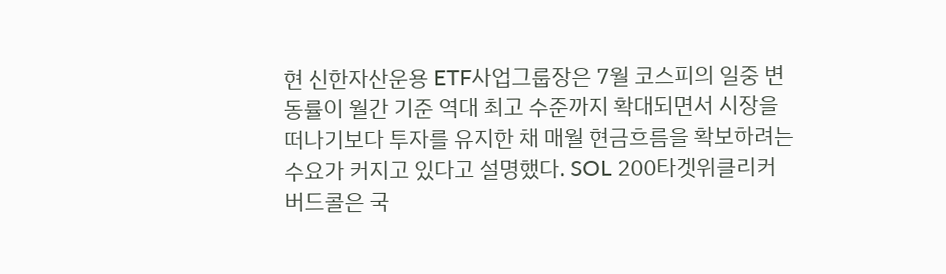현 신한자산운용 ETF사업그룹장은 7월 코스피의 일중 변동률이 월간 기준 역대 최고 수준까지 확대되면서 시장을 떠나기보다 투자를 유지한 채 매월 현금흐름을 확보하려는 수요가 커지고 있다고 설명했다. SOL 200타겟위클리커버드콜은 국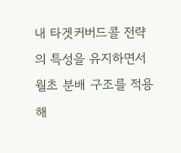내 타겟커버드콜 전략의 특성을 유지하면서 월초 분배 구조를 적용해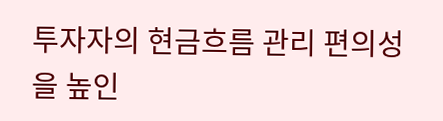투자자의 현금흐름 관리 편의성을 높인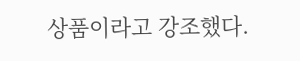상품이라고 강조했다.